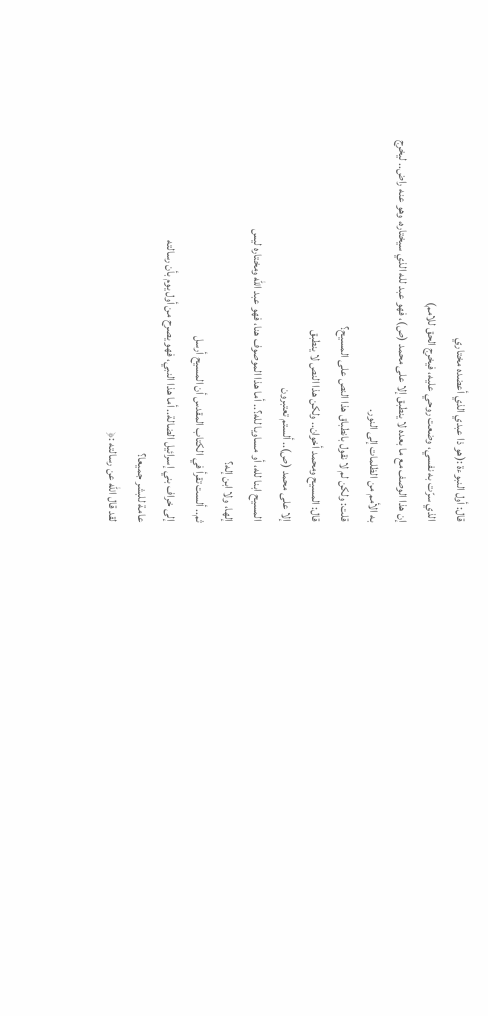قال: أول النبوءة :(هو ذا عبدي الذي أعضده مختاري
الذي سرّت به نفسي، وضعت روحي عليه، فيخرج الحق للامم)
إن هذا الوصف مع ما بعده لا ينطبق إلا على محمد (ص)، فهو عبد لله الذي سيختاره، وهو عنه راض.. ليخرج
به الأمم من الظلمات إلى النور.
قلت: ولكن لم لا نقول بانطباق هذا النص على المسيح؟
قال: المسيح ومحمد أخوان.. ولكن هذا النص لا ينطبق
إلا على محمد (ص).. ألستم تعتبرون
المسيح ابنا لله، أو مساويا لله؟.. أما هذا الموصوف هنا، فهو عبد الله ومختاره ليس
إلها، ولا ابن إله؟
ثم.. ألست تقرأ في الكتاب المقدس أن المسيح أرسل
إلى خراف بني إسرائيل الضالة.. أما هذا النبي، فهو يصرح من أول يوم بأن رسالته
عامة للبشر جميعا؟
لقد قال الله عن رسالته :﴿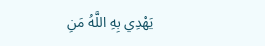يَهْدِي بِهِ اللَّهُ مَنِ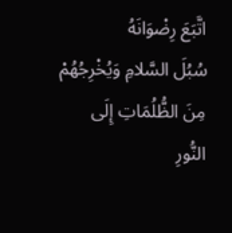اتَّبَعَ رِضْوَانَهُ
سُبُلَ السَّلامِ وَيُخْرِجُهُمْ مِنَ الظُّلُمَاتِ إِلَى النُّورِ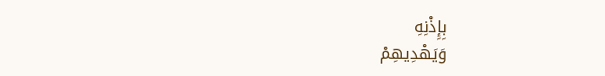بِإِذْنِهِ
وَيَهْدِيهِمْ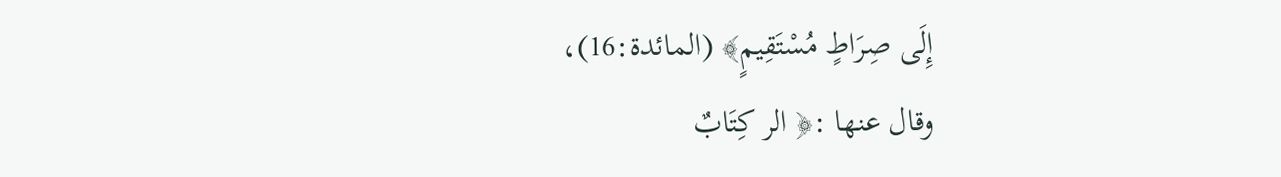إِلَى صِرَاطٍ مُسْتَقِيمٍ﴾ (المائدة:16)،
وقال عنها :﴿ الر كِتَابٌ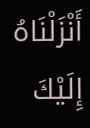أَنْزَلْنَاهُ إِلَيْكَ